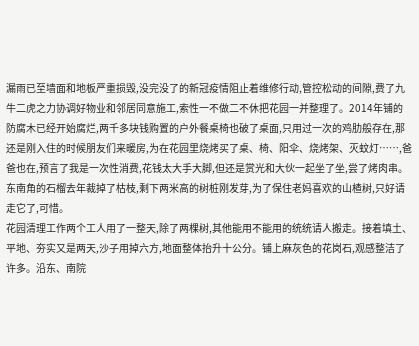漏雨已至墙面和地板严重损毁,没完没了的新冠疫情阻止着维修行动,管控松动的间隙,费了九牛二虎之力协调好物业和邻居同意施工,索性一不做二不休把花园一并整理了。2014年铺的防腐木已经开始腐烂,两千多块钱购置的户外餐桌椅也破了桌面,只用过一次的鸡肋般存在,那还是刚入住的时候朋友们来暖房,为在花园里烧烤买了桌、椅、阳伞、烧烤架、灭蚊灯……,爸爸也在,预言了我是一次性消费,花钱太大手大脚,但还是赏光和大伙一起坐了坐,尝了烤肉串。东南角的石榴去年裁掉了枯枝,剩下两米高的树桩刚发芽,为了保住老妈喜欢的山楂树,只好请走它了,可惜。
花园清理工作两个工人用了一整天,除了两棵树,其他能用不能用的统统请人搬走。接着填土、平地、夯实又是两天,沙子用掉六方,地面整体抬升十公分。铺上麻灰色的花岗石,观感整洁了许多。沿东、南院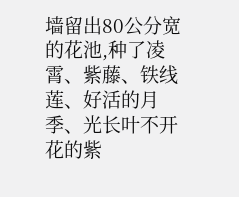墙留出80公分宽的花池,种了凌霄、紫藤、铁线莲、好活的月季、光长叶不开花的紫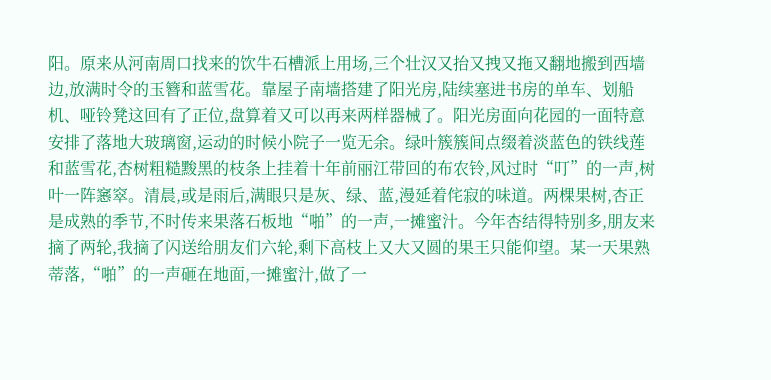阳。原来从河南周口找来的饮牛石槽派上用场,三个壮汉又抬又拽又拖又翻地搬到西墙边,放满时令的玉簪和蓝雪花。靠屋子南墙搭建了阳光房,陆续塞进书房的单车、划船机、哑铃凳这回有了正位,盘算着又可以再来两样器械了。阳光房面向花园的一面特意安排了落地大玻璃窗,运动的时候小院子一览无余。绿叶簇簇间点缀着淡蓝色的铁线莲和蓝雪花,杏树粗糙黢黑的枝条上挂着十年前丽江带回的布农铃,风过时“叮”的一声,树叶一阵窸窣。清晨,或是雨后,满眼只是灰、绿、蓝,漫延着侘寂的味道。两棵果树,杏正是成熟的季节,不时传来果落石板地“啪”的一声,一摊蜜汁。今年杏结得特别多,朋友来摘了两轮,我摘了闪送给朋友们六轮,剩下高枝上又大又圆的果王只能仰望。某一天果熟蒂落,“啪”的一声砸在地面,一摊蜜汁,做了一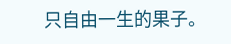只自由一生的果子。